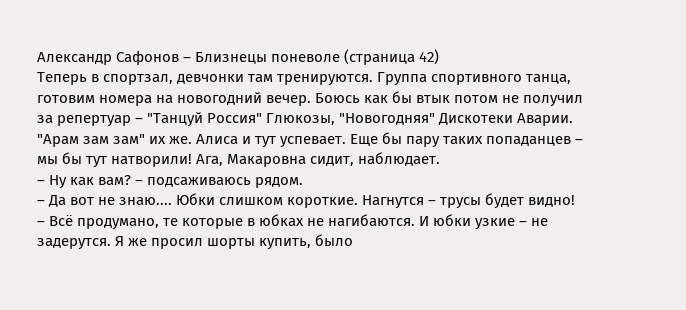Александр Сафонов – Близнецы поневоле (страница 42)
Теперь в спортзал, девчонки там тренируются. Группа спортивного танца, готовим номера на новогодний вечер. Боюсь как бы втык потом не получил за репертуар – "Танцуй Россия" Глюкозы, "Новогодняя" Дискотеки Аварии. "Арам зам зам" их же. Алиса и тут успевает. Еще бы пару таких попаданцев – мы бы тут натворили! Ага, Макаровна сидит, наблюдает.
– Ну как вам? – подсаживаюсь рядом.
– Да вот не знаю.... Юбки слишком короткие. Нагнутся – трусы будет видно!
– Всё продумано, те которые в юбках не нагибаются. И юбки узкие – не задерутся. Я же просил шорты купить, было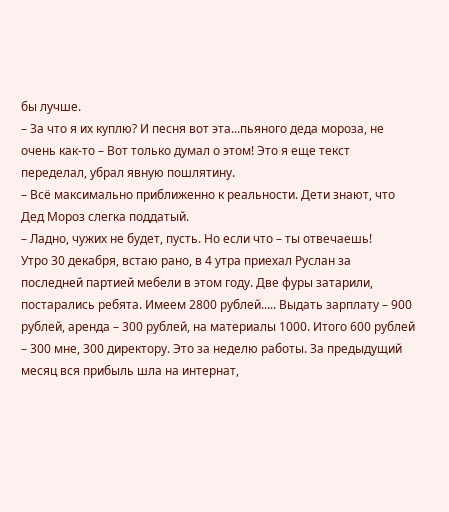бы лучше.
– За что я их куплю? И песня вот эта...пьяного деда мороза, не очень как-то – Вот только думал о этом! Это я еще текст переделал, убрал явную пошлятину.
– Всё максимально приближенно к реальности. Дети знают, что Дед Мороз слегка поддатый.
– Ладно, чужих не будет, пусть. Но если что – ты отвечаешь!
Утро 30 декабря, встаю рано, в 4 утра приехал Руслан за последней партией мебели в этом году. Две фуры затарили, постарались ребята. Имеем 2800 рублей..... Выдать зарплату – 900 рублей, аренда – 300 рублей, на материалы 1000. Итого 600 рублей – 300 мне, 300 директору. Это за неделю работы. За предыдущий месяц вся прибыль шла на интернат,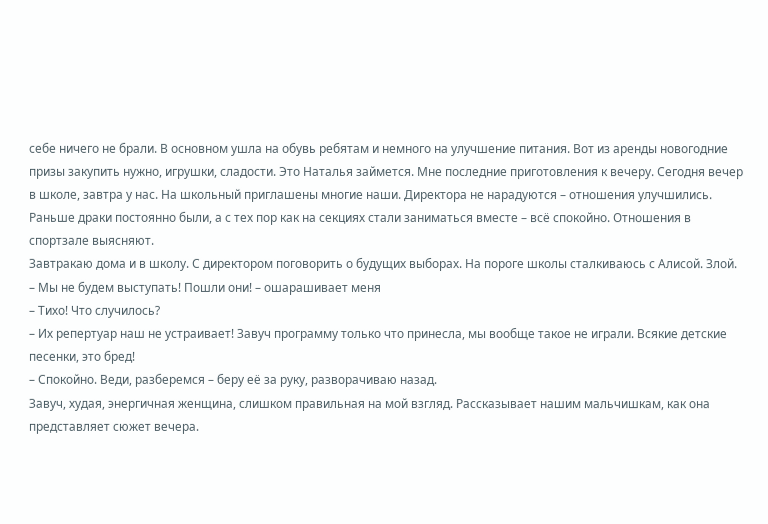себе ничего не брали. В основном ушла на обувь ребятам и немного на улучшение питания. Вот из аренды новогодние призы закупить нужно, игрушки, сладости. Это Наталья займется. Мне последние приготовления к вечеру. Сегодня вечер в школе, завтра у нас. На школьный приглашены многие наши. Директора не нарадуются – отношения улучшились. Раньше драки постоянно были, а с тех пор как на секциях стали заниматься вместе – всё спокойно. Отношения в спортзале выясняют.
Завтракаю дома и в школу. С директором поговорить о будущих выборах. На пороге школы сталкиваюсь с Алисой. Злой.
– Мы не будем выступать! Пошли они! – ошарашивает меня
– Тихо! Что случилось?
– Их репертуар наш не устраивает! Завуч программу только что принесла, мы вообще такое не играли. Всякие детские песенки, это бред!
– Спокойно. Веди, разберемся – беру её за руку, разворачиваю назад.
Завуч, худая, энергичная женщина, слишком правильная на мой взгляд. Рассказывает нашим мальчишкам, как она представляет сюжет вечера.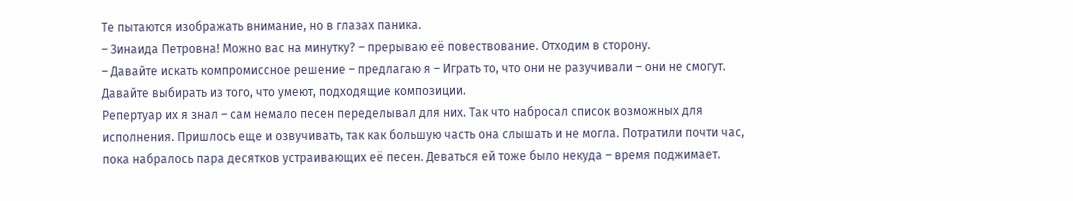Те пытаются изображать внимание, но в глазах паника.
– Зинаида Петровна! Можно вас на минутку? – прерываю её повествование. Отходим в сторону.
– Давайте искать компромиссное решение – предлагаю я – Играть то, что они не разучивали – они не смогут. Давайте выбирать из того, что умеют, подходящие композиции.
Репертуар их я знал – сам немало песен переделывал для них. Так что набросал список возможных для исполнения. Пришлось еще и озвучивать, так как большую часть она слышать и не могла. Потратили почти час, пока набралось пара десятков устраивающих её песен. Деваться ей тоже было некуда – время поджимает.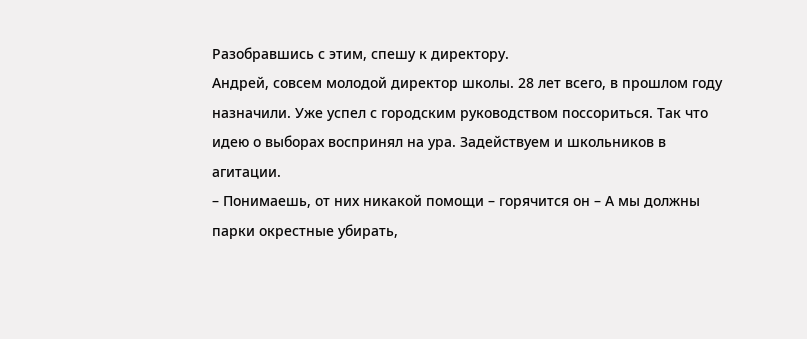Разобравшись с этим, спешу к директору.
Андрей, совсем молодой директор школы. 28 лет всего, в прошлом году назначили. Уже успел с городским руководством поссориться. Так что идею о выборах воспринял на ура. Задействуем и школьников в агитации.
– Понимаешь, от них никакой помощи – горячится он – А мы должны парки окрестные убирать,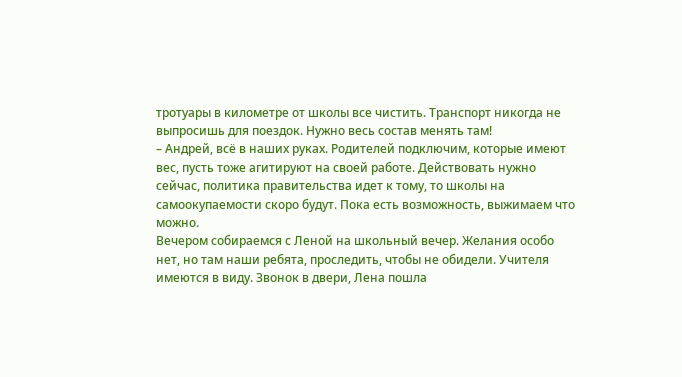тротуары в километре от школы все чистить. Транспорт никогда не выпросишь для поездок. Нужно весь состав менять там!
– Андрей, всё в наших руках. Родителей подключим, которые имеют вес, пусть тоже агитируют на своей работе. Действовать нужно сейчас, политика правительства идет к тому, то школы на самоокупаемости скоро будут. Пока есть возможность, выжимаем что можно.
Вечером собираемся с Леной на школьный вечер. Желания особо нет, но там наши ребята, проследить, чтобы не обидели. Учителя имеются в виду. Звонок в двери, Лена пошла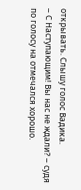открывать. Слышу голос Вадика.
– С Наступающим! Вы нас не ждали? – судя по голосу на отмечался хорошо.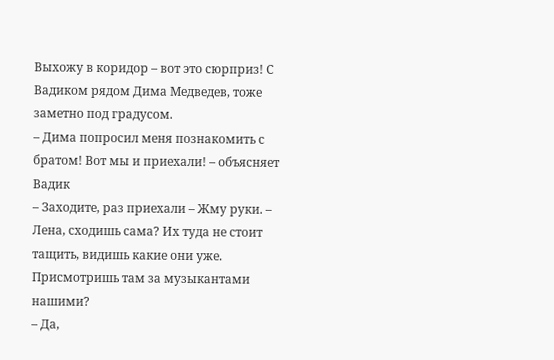Выхожу в коридор – вот это сюрприз! С Вадиком рядом Дима Медведев, тоже заметно под градусом.
– Дима попросил меня познакомить с братом! Вот мы и приехали! – объясняет Вадик
– Заходите, раз приехали – Жму руки. – Лена, сходишь сама? Их туда не стоит тащить, видишь какие они уже. Присмотришь там за музыкантами нашими?
– Да,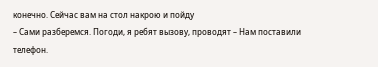конечно. Сейчас вам на стол накрою и пойду
– Сами разберемся. Погоди, я ребят вызову, проводят – Нам поставили телефон.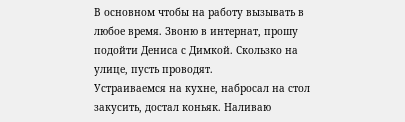В основном чтобы на работу вызывать в любое время. Звоню в интернат, прошу подойти Дениса с Димкой. Скользко на улице, пусть проводят.
Устраиваемся на кухне, набросал на стол закусить, достал коньяк. Наливаю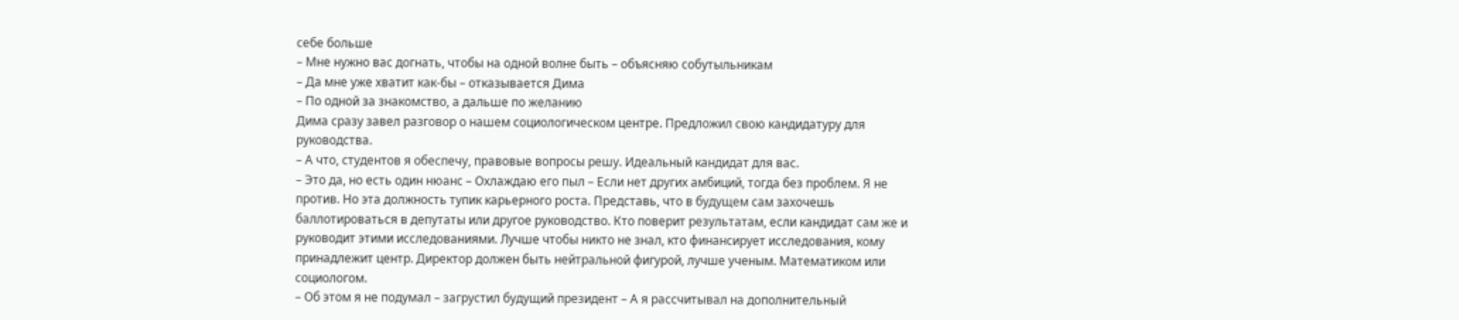себе больше
– Мне нужно вас догнать, чтобы на одной волне быть – объясняю собутыльникам
– Да мне уже хватит как-бы – отказывается Дима
– По одной за знакомство, а дальше по желанию
Дима сразу завел разговор о нашем социологическом центре. Предложил свою кандидатуру для руководства.
– А что, студентов я обеспечу, правовые вопросы решу. Идеальный кандидат для вас.
– Это да, но есть один нюанс – Охлаждаю его пыл – Если нет других амбиций, тогда без проблем. Я не против. Но эта должность тупик карьерного роста. Представь, что в будущем сам захочешь баллотироваться в депутаты или другое руководство. Кто поверит результатам, если кандидат сам же и руководит этими исследованиями. Лучше чтобы никто не знал, кто финансирует исследования, кому принадлежит центр. Директор должен быть нейтральной фигурой, лучше ученым. Математиком или социологом.
– Об этом я не подумал – загрустил будущий президент – А я рассчитывал на дополнительный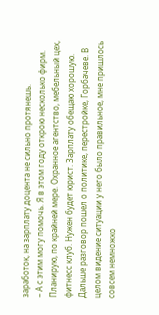заработок, на зарплату доцента не сильно протянешь.
– А с этим могу помочь. Я в этом году открою несколько фирм. Планирую, по крайней мере. Охранное агентство, мебельный цех, фитнесс клуб. Нужен будет юрист. Зарплату обещаю хорошую.
Дальше разговор пошел о политике, перестройке, Горбачеве. В целом видение ситуации у него было правильное, мне пришлось совсем немножко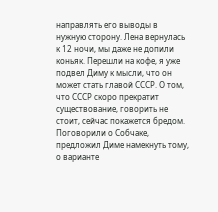направлять его выводы в нужную сторону. Лена вернулась к 12 ночи, мы даже не допили коньяк. Перешли на кофе, я уже подвел Диму к мысли, что он может стать главой СССР. О том, что СССР скоро прекратит существование, говорить не стоит, сейчас покажется бредом. Поговорили о Собчаке, предложил Диме намекнуть тому, о варианте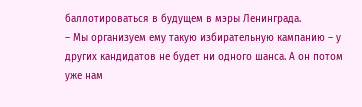баллотироваться в будущем в мэры Ленинграда.
– Мы организуем ему такую избирательную кампанию – у других кандидатов не будет ни одного шанса. А он потом уже нам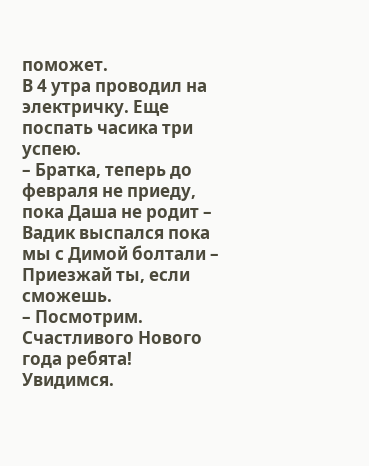поможет.
В 4 утра проводил на электричку. Еще поспать часика три успею.
– Братка, теперь до февраля не приеду, пока Даша не родит – Вадик выспался пока мы с Димой болтали – Приезжай ты, если сможешь.
– Посмотрим. Счастливого Нового года ребята! Увидимся.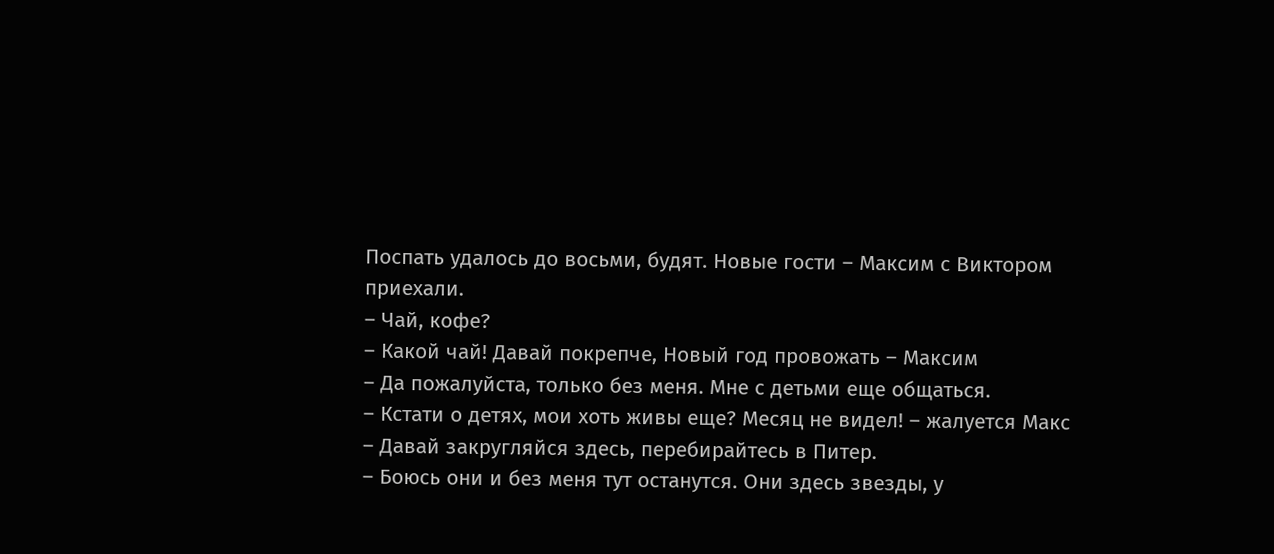Поспать удалось до восьми, будят. Новые гости – Максим с Виктором приехали.
– Чай, кофе?
– Какой чай! Давай покрепче, Новый год провожать – Максим
– Да пожалуйста, только без меня. Мне с детьми еще общаться.
– Кстати о детях, мои хоть живы еще? Месяц не видел! – жалуется Макс – Давай закругляйся здесь, перебирайтесь в Питер.
– Боюсь они и без меня тут останутся. Они здесь звезды, у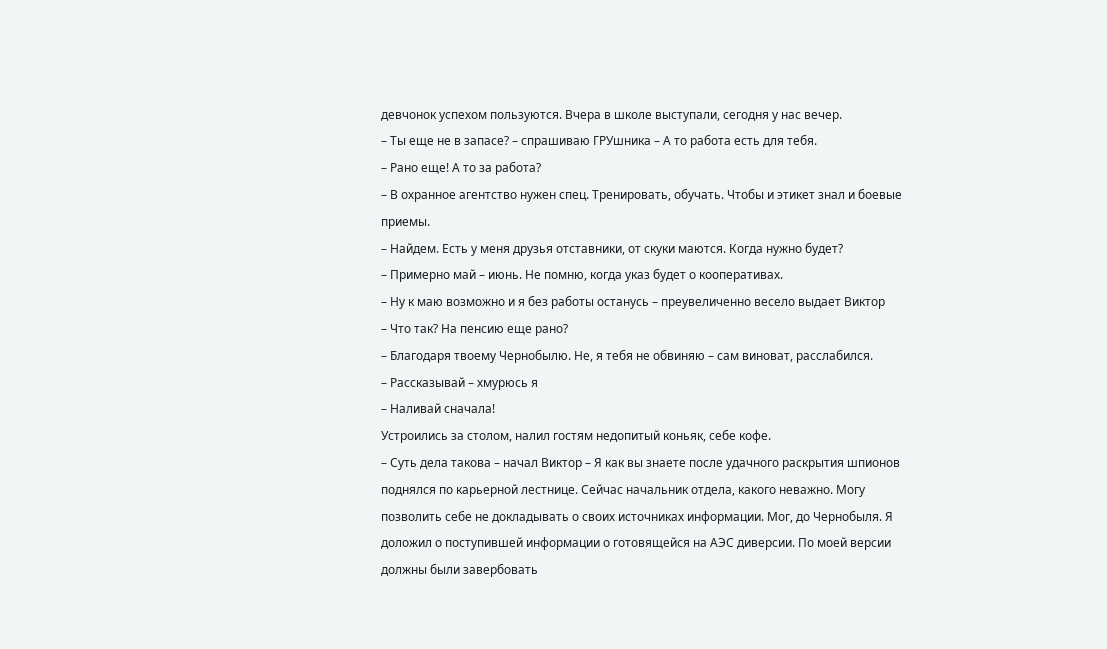девчонок успехом пользуются. Вчера в школе выступали, сегодня у нас вечер.
– Ты еще не в запасе? – спрашиваю ГРУшника – А то работа есть для тебя.
– Рано еще! А то за работа?
– В охранное агентство нужен спец. Тренировать, обучать. Чтобы и этикет знал и боевые приемы.
– Найдем. Есть у меня друзья отставники, от скуки маются. Когда нужно будет?
– Примерно май – июнь. Не помню, когда указ будет о кооперативах.
– Ну к маю возможно и я без работы останусь – преувеличенно весело выдает Виктор
– Что так? На пенсию еще рано?
– Благодаря твоему Чернобылю. Не, я тебя не обвиняю – сам виноват, расслабился.
– Рассказывай – хмурюсь я
– Наливай сначала!
Устроились за столом, налил гостям недопитый коньяк, себе кофе.
– Суть дела такова – начал Виктор – Я как вы знаете после удачного раскрытия шпионов поднялся по карьерной лестнице. Сейчас начальник отдела, какого неважно. Могу позволить себе не докладывать о своих источниках информации. Мог, до Чернобыля. Я доложил о поступившей информации о готовящейся на АЭС диверсии. По моей версии должны были завербовать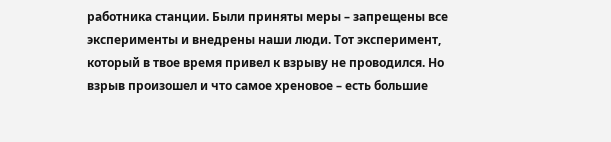работника станции. Были приняты меры – запрещены все эксперименты и внедрены наши люди. Тот эксперимент, который в твое время привел к взрыву не проводился. Но взрыв произошел и что самое хреновое – есть большие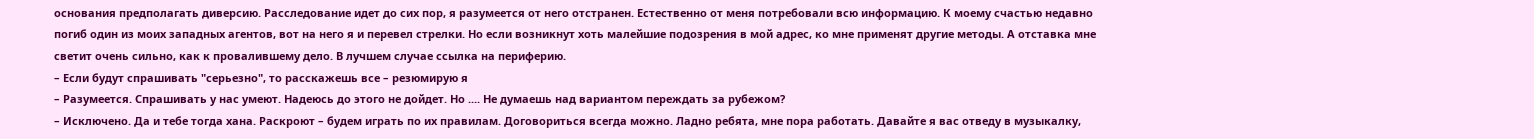основания предполагать диверсию. Расследование идет до сих пор, я разумеется от него отстранен. Естественно от меня потребовали всю информацию. К моему счастью недавно погиб один из моих западных агентов, вот на него я и перевел стрелки. Но если возникнут хоть малейшие подозрения в мой адрес, ко мне применят другие методы. А отставка мне светит очень сильно, как к провалившему дело. В лучшем случае ссылка на периферию.
– Если будут спрашивать "серьезно", то расскажешь все – резюмирую я
– Разумеется. Спрашивать у нас умеют. Надеюсь до этого не дойдет. Но .... Не думаешь над вариантом переждать за рубежом?
– Исключено. Да и тебе тогда хана. Раскроют – будем играть по их правилам. Договориться всегда можно. Ладно ребята, мне пора работать. Давайте я вас отведу в музыкалку,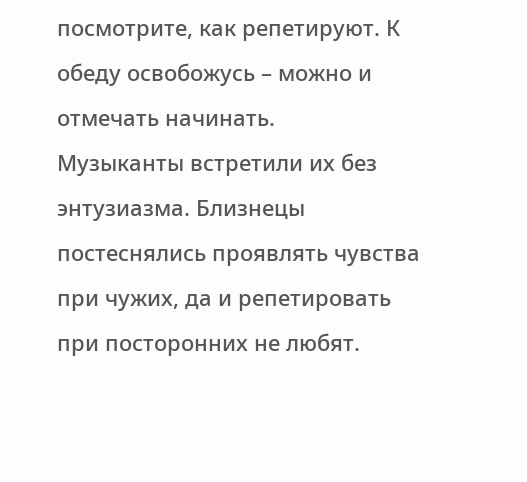посмотрите, как репетируют. К обеду освобожусь – можно и отмечать начинать.
Музыканты встретили их без энтузиазма. Близнецы постеснялись проявлять чувства при чужих, да и репетировать при посторонних не любят.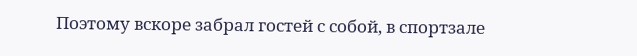Поэтому вскоре забрал гостей с собой, в спортзале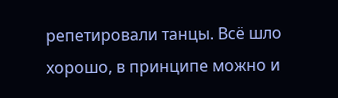репетировали танцы. Всё шло хорошо, в принципе можно и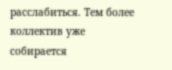расслабиться. Тем более коллектив уже собирается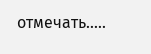отмечать.....